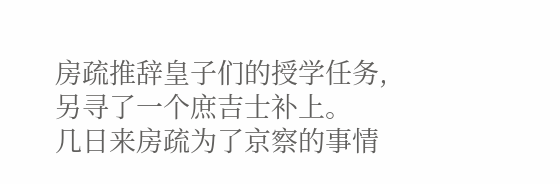房疏推辞皇子们的授学任务,另寻了一个庶吉士补上。
几日来房疏为了京察的事情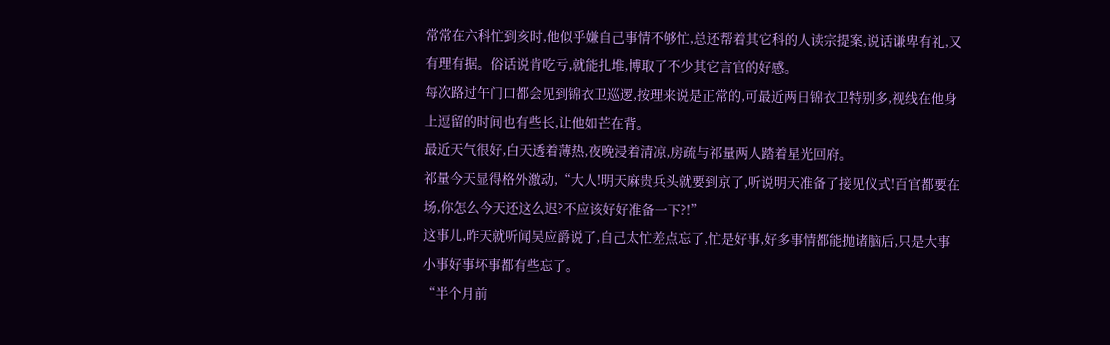常常在六科忙到亥时,他似乎嫌自己事情不够忙,总还帮着其它科的人读宗提案,说话谦卑有礼,又有理有据。俗话说肯吃亏,就能扎堆,博取了不少其它言官的好感。
每次路过午门口都会见到锦衣卫巡逻,按理来说是正常的,可最近两日锦衣卫特别多,视线在他身上逗留的时间也有些长,让他如芒在背。
最近天气很好,白天透着薄热,夜晚浸着清凉,房疏与祁量两人踏着星光回府。
祁量今天显得格外激动,“大人!明天麻贵兵头就要到京了,听说明天准备了接见仪式!百官都要在场,你怎么今天还这么迟?不应该好好准备一下?!”
这事儿,昨天就听闻吴应爵说了,自己太忙差点忘了,忙是好事,好多事情都能抛诸脑后,只是大事小事好事坏事都有些忘了。
“半个月前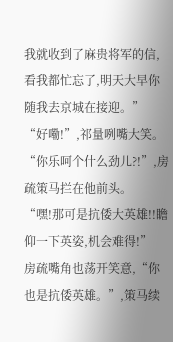我就收到了麻贵将军的信,看我都忙忘了,明天大早你随我去京城在接迎。”
“好嘞!”,祁量咧嘴大笑。
“你乐呵个什么劲儿?!”,房疏策马拦在他前头。
“嘿!那可是抗倭大英雄!!瞻仰一下英姿,机会难得!”
房疏嘴角也荡开笑意,“你也是抗倭英雄。”,策马续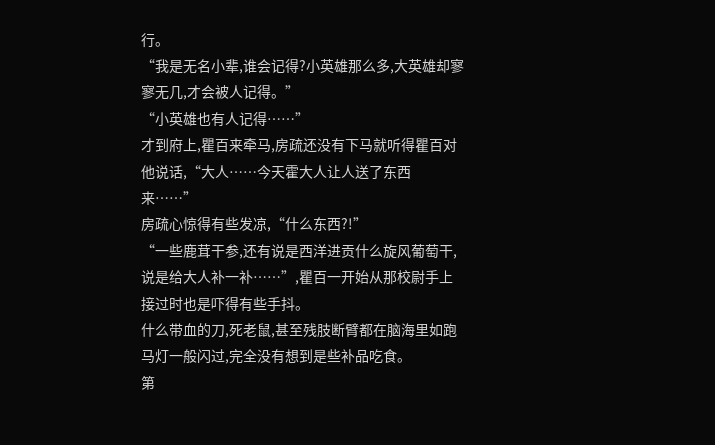行。
“我是无名小辈,谁会记得?小英雄那么多,大英雄却寥寥无几,才会被人记得。”
“小英雄也有人记得……”
才到府上,瞿百来牵马,房疏还没有下马就听得瞿百对他说话,“大人……今天霍大人让人送了东西来……”
房疏心惊得有些发凉,“什么东西?!”
“一些鹿茸干参,还有说是西洋进贡什么旋风葡萄干,说是给大人补一补……”,瞿百一开始从那校尉手上接过时也是吓得有些手抖。
什么带血的刀,死老鼠,甚至残肢断臂都在脑海里如跑马灯一般闪过,完全没有想到是些补品吃食。
第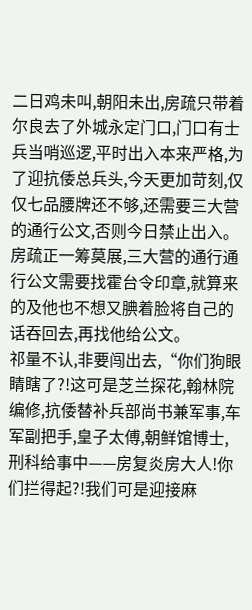二日鸡未叫,朝阳未出,房疏只带着尔良去了外城永定门口,门口有士兵当哨巡逻,平时出入本来严格,为了迎抗倭总兵头,今天更加苛刻,仅仅七品腰牌还不够,还需要三大营的通行公文,否则今日禁止出入。
房疏正一筹莫展,三大营的通行通行公文需要找霍台令印章,就算来的及他也不想又腆着脸将自己的话吞回去,再找他给公文。
祁量不认,非要闯出去,“你们狗眼睛瞎了?!这可是芝兰探花,翰林院编修,抗倭替补兵部尚书兼军事,车军副把手,皇子太傅,朝鲜馆博士,刑科给事中——房复炎房大人!你们拦得起?!我们可是迎接麻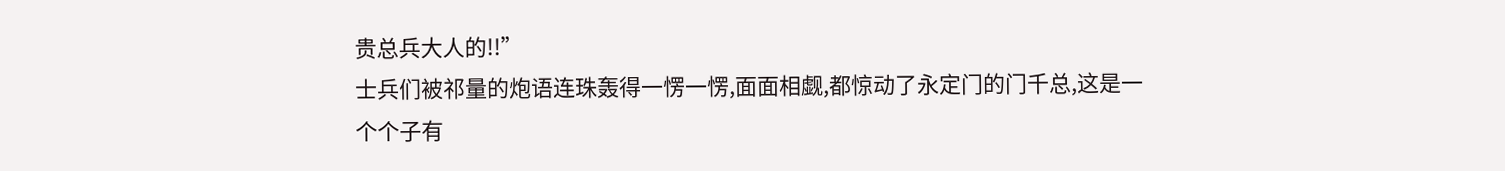贵总兵大人的!!”
士兵们被祁量的炮语连珠轰得一愣一愣,面面相觑,都惊动了永定门的门千总,这是一个个子有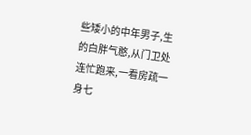些矮小的中年男子,生的白胖气憨,从门卫处连忙跑来,一看房疏一身七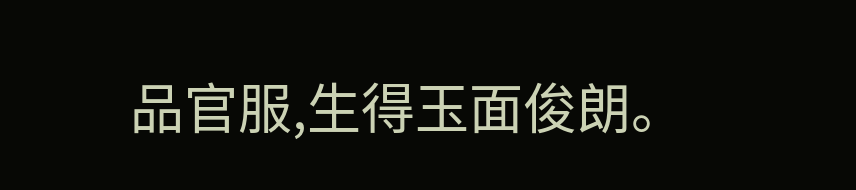品官服,生得玉面俊朗。